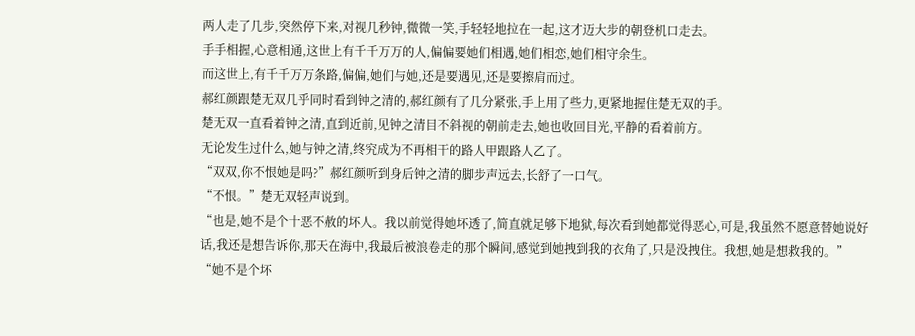两人走了几步,突然停下来,对视几秒钟,微微一笑,手轻轻地拉在一起,这才迈大步的朝登机口走去。
手手相握,心意相通,这世上有千千万万的人,偏偏要她们相遇,她们相恋,她们相守余生。
而这世上,有千千万万条路,偏偏,她们与她,还是要遇见,还是要擦肩而过。
郝红颜跟楚无双几乎同时看到钟之清的,郝红颜有了几分紧张,手上用了些力,更紧地握住楚无双的手。
楚无双一直看着钟之清,直到近前,见钟之清目不斜视的朝前走去,她也收回目光,平静的看着前方。
无论发生过什么,她与钟之清,终究成为不再相干的路人甲跟路人乙了。
“双双,你不恨她是吗?”郝红颜听到身后钟之清的脚步声远去,长舒了一口气。
“不恨。”楚无双轻声说到。
“也是,她不是个十恶不赦的坏人。我以前觉得她坏透了,简直就足够下地狱,每次看到她都觉得恶心,可是,我虽然不愿意替她说好话,我还是想告诉你,那天在海中,我最后被浪卷走的那个瞬间,感觉到她拽到我的衣角了,只是没拽住。我想,她是想救我的。”
“她不是个坏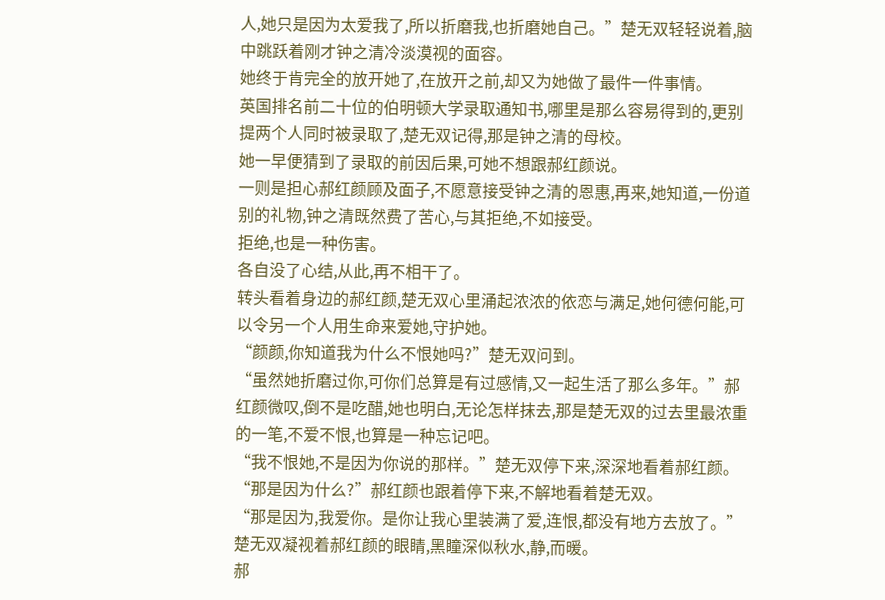人,她只是因为太爱我了,所以折磨我,也折磨她自己。”楚无双轻轻说着,脑中跳跃着刚才钟之清冷淡漠视的面容。
她终于肯完全的放开她了,在放开之前,却又为她做了最件一件事情。
英国排名前二十位的伯明顿大学录取通知书,哪里是那么容易得到的,更别提两个人同时被录取了,楚无双记得,那是钟之清的母校。
她一早便猜到了录取的前因后果,可她不想跟郝红颜说。
一则是担心郝红颜顾及面子,不愿意接受钟之清的恩惠,再来,她知道,一份道别的礼物,钟之清既然费了苦心,与其拒绝,不如接受。
拒绝,也是一种伤害。
各自没了心结,从此,再不相干了。
转头看着身边的郝红颜,楚无双心里涌起浓浓的依恋与满足,她何德何能,可以令另一个人用生命来爱她,守护她。
“颜颜,你知道我为什么不恨她吗?”楚无双问到。
“虽然她折磨过你,可你们总算是有过感情,又一起生活了那么多年。”郝红颜微叹,倒不是吃醋,她也明白,无论怎样抹去,那是楚无双的过去里最浓重的一笔,不爱不恨,也算是一种忘记吧。
“我不恨她,不是因为你说的那样。”楚无双停下来,深深地看着郝红颜。
“那是因为什么?”郝红颜也跟着停下来,不解地看着楚无双。
“那是因为,我爱你。是你让我心里装满了爱,连恨,都没有地方去放了。”楚无双凝视着郝红颜的眼睛,黑瞳深似秋水,静,而暖。
郝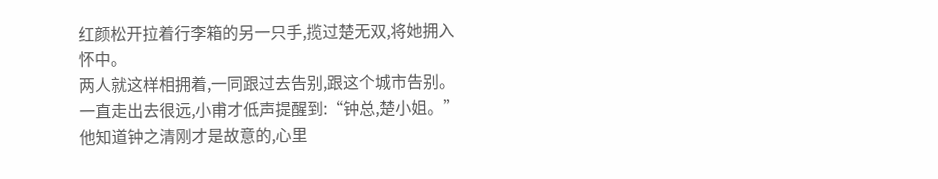红颜松开拉着行李箱的另一只手,揽过楚无双,将她拥入怀中。
两人就这样相拥着,一同跟过去告别,跟这个城市告别。
一直走出去很远,小甫才低声提醒到:“钟总,楚小姐。”
他知道钟之清刚才是故意的,心里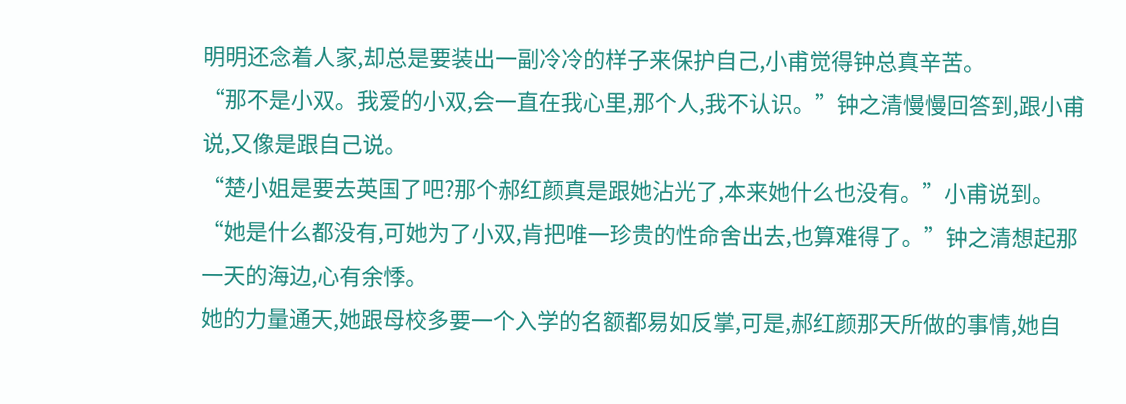明明还念着人家,却总是要装出一副冷冷的样子来保护自己,小甫觉得钟总真辛苦。
“那不是小双。我爱的小双,会一直在我心里,那个人,我不认识。”钟之清慢慢回答到,跟小甫说,又像是跟自己说。
“楚小姐是要去英国了吧?那个郝红颜真是跟她沾光了,本来她什么也没有。”小甫说到。
“她是什么都没有,可她为了小双,肯把唯一珍贵的性命舍出去,也算难得了。”钟之清想起那一天的海边,心有余悸。
她的力量通天,她跟母校多要一个入学的名额都易如反掌,可是,郝红颜那天所做的事情,她自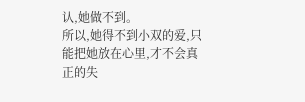认,她做不到。
所以,她得不到小双的爱,只能把她放在心里,才不会真正的失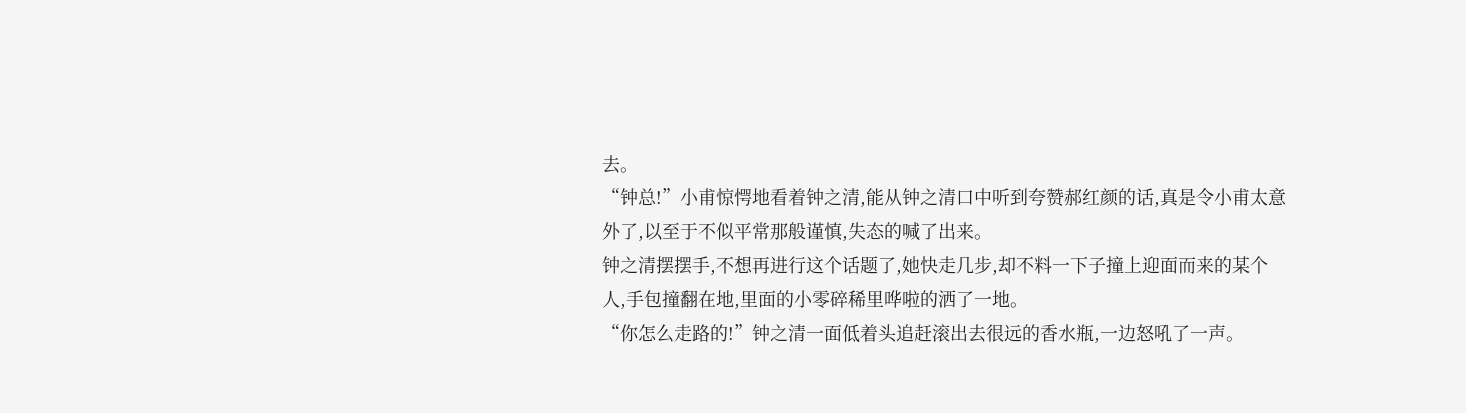去。
“钟总!”小甫惊愕地看着钟之清,能从钟之清口中听到夸赞郝红颜的话,真是令小甫太意外了,以至于不似平常那般谨慎,失态的喊了出来。
钟之清摆摆手,不想再进行这个话题了,她快走几步,却不料一下子撞上迎面而来的某个人,手包撞翻在地,里面的小零碎稀里哗啦的洒了一地。
“你怎么走路的!”钟之清一面低着头追赶滚出去很远的香水瓶,一边怒吼了一声。